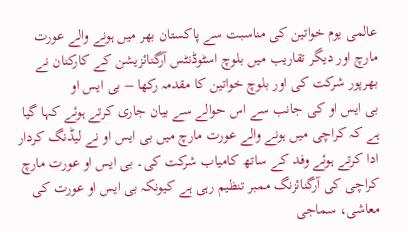عالمی یوم خواتین کی مناسبت سے پاکستان بھر میں ہونے والے عورت مارچ اور دیگر تقاریب میں بلوچ اسٹوڈنٹس آرگنائزیشن کے کارکنان نے بھرپور شرکت کی اور بلوچ خواتین کا مقدمہ رکھا – بی ایس او
بی ایس او کی جانب سے اس حوالے سے بیان جاری کرتے ہوئے کہا گیا ہے کہ کراچی میں ہونے والے عورت مارچ میں بی ایس او نے لیڈنگ کردار ادا کرتے ہوئے وفد کے ساتھ کامیاب شرکت کی۔ بی ایس او عورت مارچ کراچی کی آرگنائزنگ ممبر تنظیم رہی ہے کیونکہ بی ایس او عورت کی معاشی، سماجی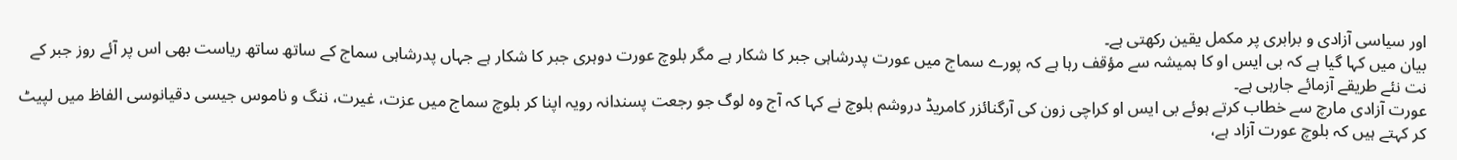اور سیاسی آزادی و برابری پر مکمل یقین رکھتی ہے۔
بیان میں کہا گیا ہے کہ بی ایس او کا ہمیشہ سے مؤقف رہا ہے کہ پورے سماج میں عورت پدرشاہی جبر کا شکار ہے مگر بلوچ عورت دوہری جبر کا شکار ہے جہاں پدرشاہی سماج کے ساتھ ساتھ ریاست بھی اس پر آئے روز جبر کے نت نئے طریقے آزمائے جارہی ہے۔
عورت آزادی مارچ سے خطاب کرتے ہوئے بی ایس او کراچی زون کی آرگنائزر کامریڈ دروشم بلوچ نے کہا کہ آج وہ لوگ جو رجعت پسندانہ رویہ اپنا کر بلوچ سماج میں عزت، غیرت، ننگ و ناموس جیسی دقیانوسی الفاظ میں لپیٹ کر کہتے ہیں کہ بلوچ عورت آزاد ہے،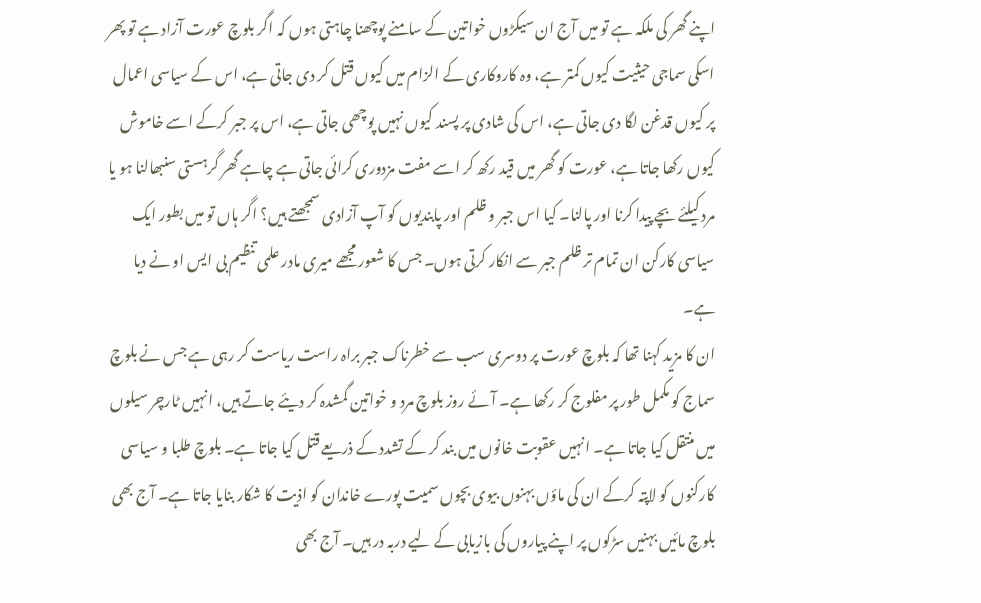اپنے گھر کی ملکہ ہے تو میں آج ان سیکڑوں خواتین کے سامنے پوچھنا چاہتی ہوں کہ اگر بلوچ عورت آزاد ہے تو پھر اسکی سماجی حیثیت کیوں کمتر ہے، وہ کاروکاری کے الزام میں کیوں قتل کر دی جاتی ہے، اس کے سیاسی اعمال پر کیوں قدغن لگا دی جاتی ہے، اس کی شادی پر پسند کیوں نہیں پوچھی جاتی ہے، اس پر جبر کرکے اسے خاموش کیوں رکھا جاتا ہے، عورت کو گھر میں قید رکھ کر اسے مفت مزدوری کرائی جاتی ہے چاہے گھر گرہستی سنبھالنا ہو یا مرد کیلئے بچے پیدا کرنا اور پالنا۔ کیا اس جبر و ظلم اور پابندیوں کو آپ آزادی سمجھتے ہیں؟ اگر ہاں تو میں بطور ایک سیاسی کارکن ان تمام تر ظلم جبر سے انکار کرتی ہوں۔ جس کا شعور مجھے میری مادر علمی تنظیم بی ایس او نے دیا ہے۔
ان کا مزید کہنا تھا کہ بلوچ عورت پر دوسری سب سے خطرناک جبر براہ راست ریاست کر رہی ہے جس نے بلوچ سماج کو مکمل طور پر مفلوج کر رکھا ہے۔ آئے روز بلوچ مرد و خواتین گمشدہ کر دیئے جاتے ہیں، انہیں ٹارچر سیلوں میں منتقل کیا جاتا ہے۔ انہیں عقوبت خانوں میں بند کر کے تشدد کے ذریعے قتل کیا جاتا ہے۔ بلوچ طلبا و سیاسی کارکنوں کو لاپتہ کرکے ان کی ماؤں بہنوں بیوی بچوں سمیت پورے خاندان کو اذیت کا شکار بنایا جاتا ہے۔ آج بھی بلوچ مائیں بہنیں سڑکوں پر اپنے پیاروں کی بازیابی کے لیے دربہ در ہیں۔ آج بھی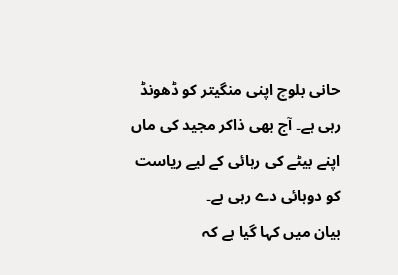حانی بلوچ اپنی منگیتر کو ڈھونڈ رہی ہے۔ آج بھی ذاکر مجید کی ماں اپنے بیٹے کی رہائی کے لیے ریاست کو دوہائی دے رہی ہے۔
بیان میں کہا گیا ہے کہ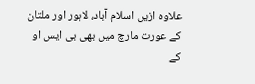علاوہ ازیں اسلام آباد، لاہور اور ملتان کے عورت مارچ میں بھی بی ایس او کے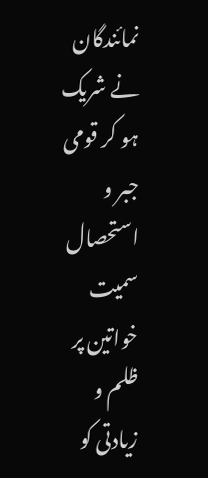نمائندگان نے شریک ہو کر قومی جبر و استحصال سمیت خواتین پر ظلم و زیادتی کو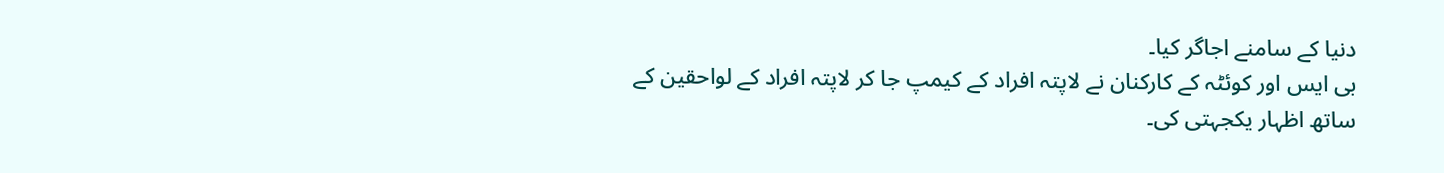دنیا کے سامنے اجاگر کیا۔
بی ایس اور کوئٹہ کے کارکنان نے لاپتہ افراد کے کیمپ جا کر لاپتہ افراد کے لواحقین کے ساتھ اظہار یکجہتی کی۔